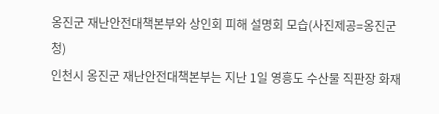옹진군 재난안전대책본부와 상인회 피해 설명회 모습(사진제공=옹진군청)
인천시 옹진군 재난안전대책본부는 지난 1일 영흥도 수산물 직판장 화재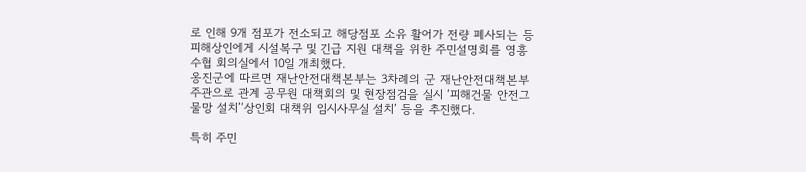로 인해 9개 점포가 전소되고 해당점포 소유 활어가 전량 폐사되는 등 피해상인에게 시설복구 및 긴급 지원 대책을 위한 주민설명회를 영흥수협 회의실에서 10일 개최했다.
옹진군에 따르면 재난안전대책본부는 3차례의 군 재난안전대책본부 주관으로 관계 공무원 대책회의 및 현장점검을 실시 ‘피해건물 안전그물망 설치’‘상인회 대책위 임시사무실 설치’ 등을 추진했다.

특히 주민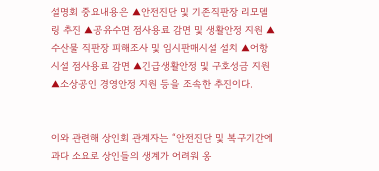설명회 중요내용은 ▲안전진단 및 기존직판장 리모델링 추진 ▲공유수면 점사용료 감면 및 생활안정 지원 ▲수산물 직판장 피해조사 및 임시판매시설 설치 ▲어항시설 점사용료 감면 ▲긴급생활안정 및 구호성금 지원 ▲소상공인 경영안정 지원 등을 조속한 추진이다.


이와 관련해 상인회 관계자는 “안전진단 및 복구기간에 과다 소요로 상인들의 생계가 어려워 옹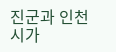진군과 인천시가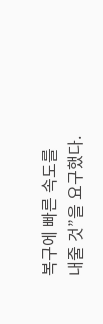복구에 빠른 속도를 내줄 것”을 요구했다.